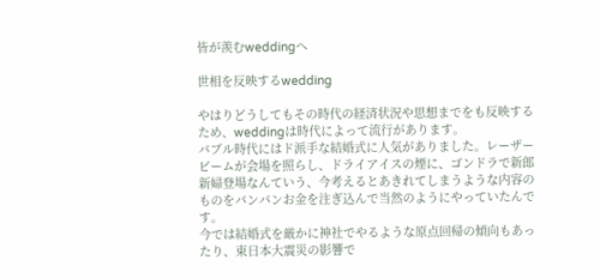皆が羨むweddingへ

世相を反映するwedding

やはりどうしてもその時代の経済状況や思想までをも反映するため、weddingは時代によって流行があります。
バブル時代にはド派手な結婚式に人気がありました。レーザービームが会場を照らし、ドライアイスの煙に、ゴンドラで新郎新婦登場なんていう、今考えるとあきれてしまうような内容のものをバンバンお金を注ぎ込んで当然のようにやっていたんです。
今では結婚式を厳かに神社でやるような原点回帰の傾向もあったり、東日本大震災の影響で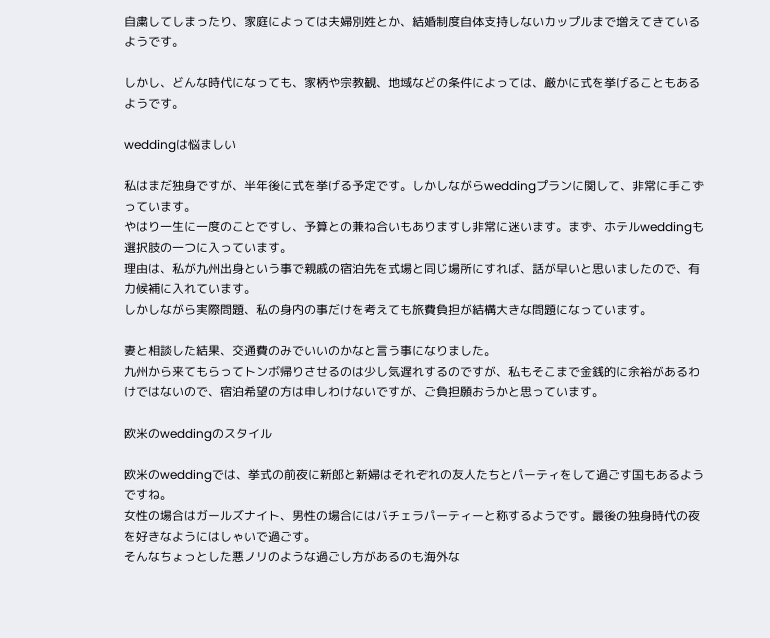自粛してしまったり、家庭によっては夫婦別姓とか、結婚制度自体支持しないカップルまで増えてきているようです。

しかし、どんな時代になっても、家柄や宗教観、地域などの条件によっては、厳かに式を挙げることもあるようです。

weddingは悩ましい

私はまだ独身ですが、半年後に式を挙げる予定です。しかしながらweddingプランに関して、非常に手こずっています。
やはり一生に一度のことですし、予算との兼ね合いもありますし非常に迷います。まず、ホテルweddingも選択肢の一つに入っています。
理由は、私が九州出身という事で親戚の宿泊先を式場と同じ場所にすれば、話が早いと思いましたので、有力候補に入れています。
しかしながら実際問題、私の身内の事だけを考えても旅費負担が結構大きな問題になっています。

妻と相談した結果、交通費のみでいいのかなと言う事になりました。
九州から来てもらってトンボ帰りさせるのは少し気遅れするのですが、私もそこまで金銭的に余裕があるわけではないので、宿泊希望の方は申しわけないですが、ご負担願おうかと思っています。

欧米のweddingのスタイル

欧米のweddingでは、挙式の前夜に新郎と新婦はそれぞれの友人たちとパーティをして過ごす国もあるようですね。
女性の場合はガールズナイト、男性の場合にはバチェラパーティーと称するようです。最後の独身時代の夜を好きなようにはしゃいで過ごす。
そんなちょっとした悪ノリのような過ごし方があるのも海外な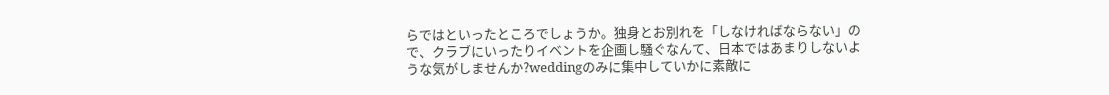らではといったところでしょうか。独身とお別れを「しなければならない」ので、クラブにいったりイベントを企画し騒ぐなんて、日本ではあまりしないような気がしませんか?weddingのみに集中していかに素敵に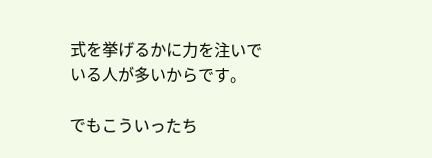式を挙げるかに力を注いでいる人が多いからです。

でもこういったち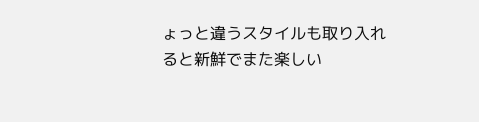ょっと違うスタイルも取り入れると新鮮でまた楽しい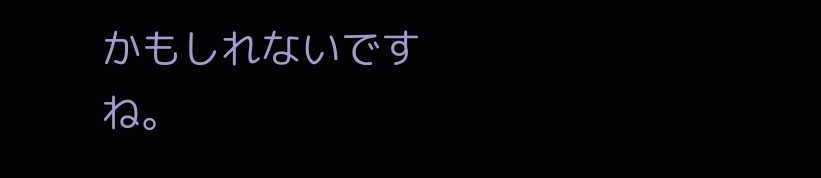かもしれないですね。